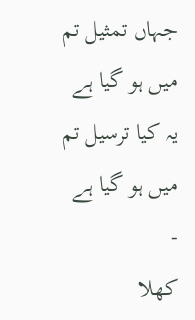جہاں تمثیل تم میں ہو گیا ہے
یہ کیا ترسیل تم میں ہو گیا ہے
-
کھلا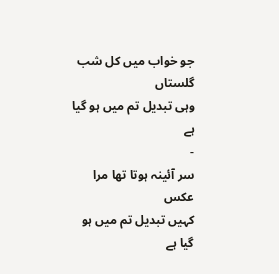جو خواب میں کل شب گلستاں
وہی تبدیل تم میں ہو گیا ہے
-
سر آئینہ ہوتا تھا مرا عکس
کہیں تبدیل تم میں ہو گیا ہے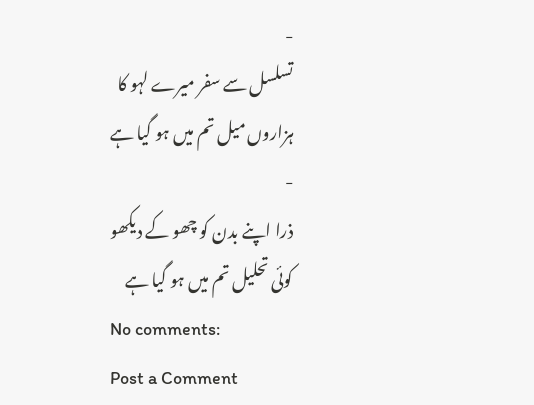-
تسلسل سے سفر میرے لہو کا
ہزاروں میل تم میں ہو گیا ہے
-
ذرا اپنے بدن کو چھو کے دیکھو
کوئی تحلیل تم میں ہو گیا ہے
No comments:
Post a Comment